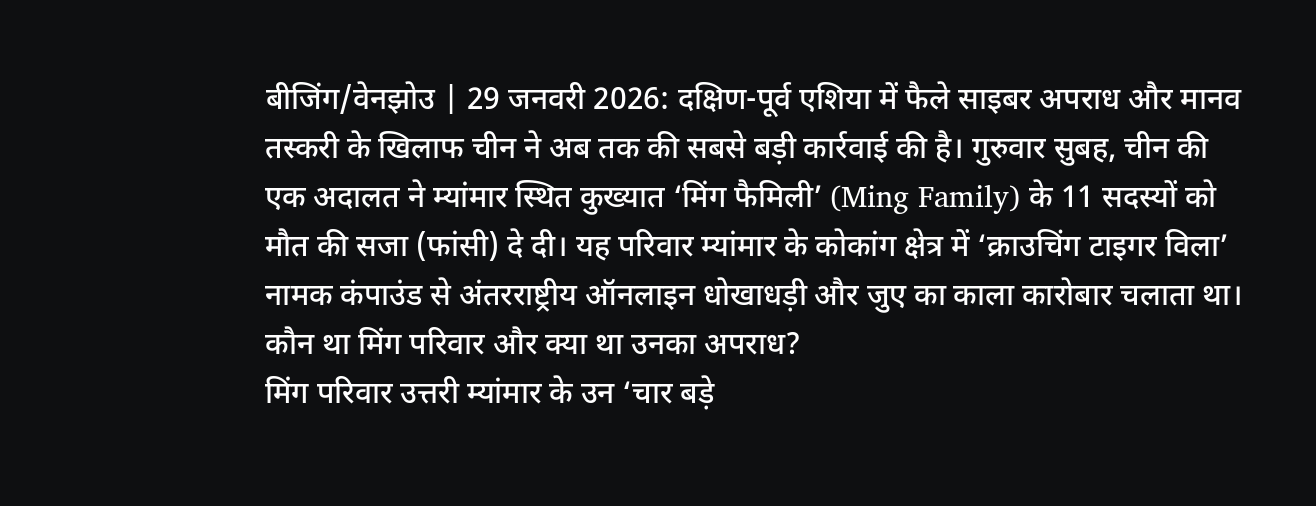बीजिंग/वेनझोउ | 29 जनवरी 2026: दक्षिण-पूर्व एशिया में फैले साइबर अपराध और मानव तस्करी के खिलाफ चीन ने अब तक की सबसे बड़ी कार्रवाई की है। गुरुवार सुबह, चीन की एक अदालत ने म्यांमार स्थित कुख्यात ‘मिंग फैमिली’ (Ming Family) के 11 सदस्यों को मौत की सजा (फांसी) दे दी। यह परिवार म्यांमार के कोकांग क्षेत्र में ‘क्राउचिंग टाइगर विला’ नामक कंपाउंड से अंतरराष्ट्रीय ऑनलाइन धोखाधड़ी और जुए का काला कारोबार चलाता था।
कौन था मिंग परिवार और क्या था उनका अपराध?
मिंग परिवार उत्तरी म्यांमार के उन ‘चार बड़े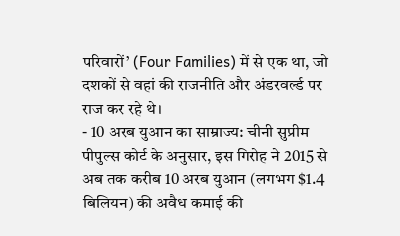परिवारों’ (Four Families) में से एक था, जो दशकों से वहां की राजनीति और अंडरवर्ल्ड पर राज कर रहे थे।
- 10 अरब युआन का साम्राज्य: चीनी सुप्रीम पीपुल्स कोर्ट के अनुसार, इस गिरोह ने 2015 से अब तक करीब 10 अरब युआन (लगभग $1.4 बिलियन) की अवैध कमाई की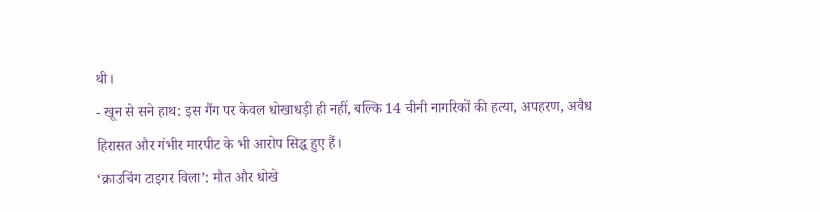थी।
- खून से सने हाथ: इस गैंग पर केवल धोखाधड़ी ही नहीं, बल्कि 14 चीनी नागरिकों की हत्या, अपहरण, अवैध हिरासत और गंभीर मारपीट के भी आरोप सिद्ध हुए हैं।
‘क्राउचिंग टाइगर विला’: मौत और धोखे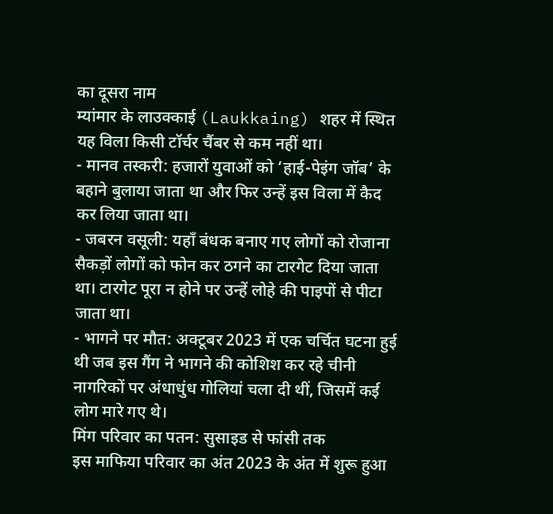का दूसरा नाम
म्यांमार के लाउक्काई (Laukkaing) शहर में स्थित यह विला किसी टॉर्चर चैंबर से कम नहीं था।
- मानव तस्करी: हजारों युवाओं को ‘हाई-पेइंग जॉब’ के बहाने बुलाया जाता था और फिर उन्हें इस विला में कैद कर लिया जाता था।
- जबरन वसूली: यहाँ बंधक बनाए गए लोगों को रोजाना सैकड़ों लोगों को फोन कर ठगने का टारगेट दिया जाता था। टारगेट पूरा न होने पर उन्हें लोहे की पाइपों से पीटा जाता था।
- भागने पर मौत: अक्टूबर 2023 में एक चर्चित घटना हुई थी जब इस गैंग ने भागने की कोशिश कर रहे चीनी नागरिकों पर अंधाधुंध गोलियां चला दी थीं, जिसमें कई लोग मारे गए थे।
मिंग परिवार का पतन: सुसाइड से फांसी तक
इस माफिया परिवार का अंत 2023 के अंत में शुरू हुआ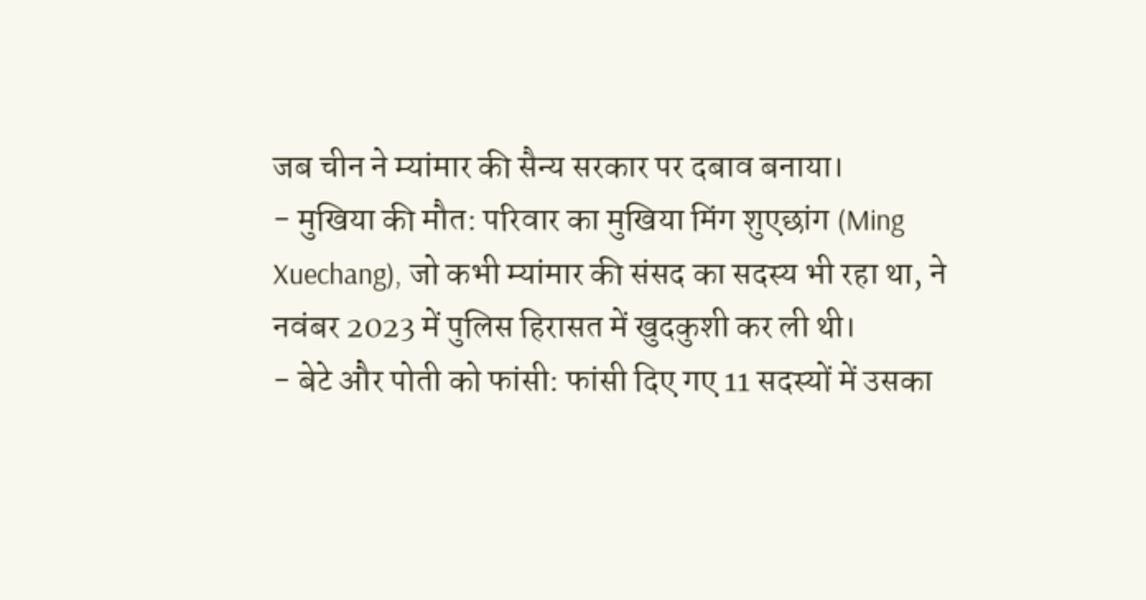जब चीन ने म्यांमार की सैन्य सरकार पर दबाव बनाया।
- मुखिया की मौत: परिवार का मुखिया मिंग शुएछांग (Ming Xuechang), जो कभी म्यांमार की संसद का सदस्य भी रहा था, ने नवंबर 2023 में पुलिस हिरासत में खुदकुशी कर ली थी।
- बेटे और पोती को फांसी: फांसी दिए गए 11 सदस्यों में उसका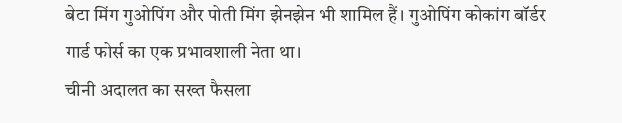बेटा मिंग गुओपिंग और पोती मिंग झेनझेन भी शामिल हैं। गुओपिंग कोकांग बॉर्डर गार्ड फोर्स का एक प्रभावशाली नेता था।
चीनी अदालत का सख्त फैसला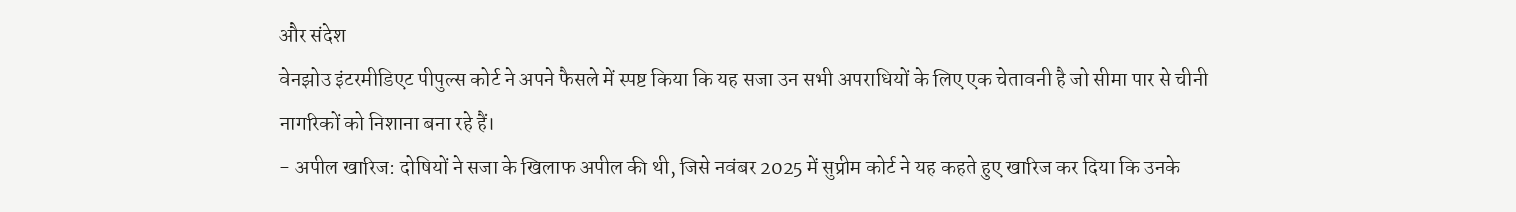और संदेश
वेनझोउ इंटरमीडिएट पीपुल्स कोर्ट ने अपने फैसले में स्पष्ट किया कि यह सजा उन सभी अपराधियों के लिए एक चेतावनी है जो सीमा पार से चीनी नागरिकों को निशाना बना रहे हैं।
- अपील खारिज: दोषियों ने सजा के खिलाफ अपील की थी, जिसे नवंबर 2025 में सुप्रीम कोर्ट ने यह कहते हुए खारिज कर दिया कि उनके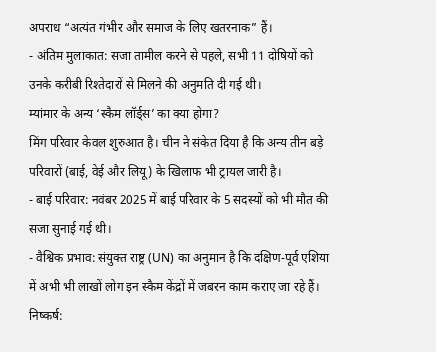अपराध “अत्यंत गंभीर और समाज के लिए खतरनाक” हैं।
- अंतिम मुलाकात: सजा तामील करने से पहले, सभी 11 दोषियों को उनके करीबी रिश्तेदारों से मिलने की अनुमति दी गई थी।
म्यांमार के अन्य ‘स्कैम लॉर्ड्स’ का क्या होगा?
मिंग परिवार केवल शुरुआत है। चीन ने संकेत दिया है कि अन्य तीन बड़े परिवारों (बाई, वेई और लियू) के खिलाफ भी ट्रायल जारी है।
- बाई परिवार: नवंबर 2025 में बाई परिवार के 5 सदस्यों को भी मौत की सजा सुनाई गई थी।
- वैश्विक प्रभाव: संयुक्त राष्ट्र (UN) का अनुमान है कि दक्षिण-पूर्व एशिया में अभी भी लाखों लोग इन स्कैम केंद्रों में जबरन काम कराए जा रहे हैं।
निष्कर्ष: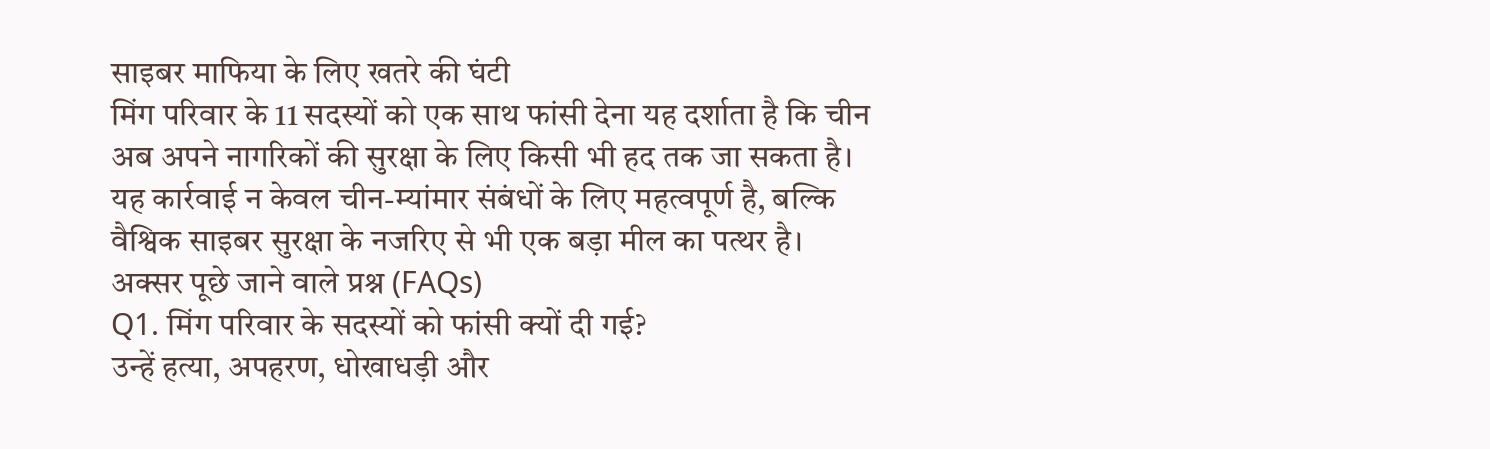साइबर माफिया के लिए खतरे की घंटी
मिंग परिवार के 11 सदस्यों को एक साथ फांसी देना यह दर्शाता है कि चीन अब अपने नागरिकों की सुरक्षा के लिए किसी भी हद तक जा सकता है। यह कार्रवाई न केवल चीन-म्यांमार संबंधों के लिए महत्वपूर्ण है, बल्कि वैश्विक साइबर सुरक्षा के नजरिए से भी एक बड़ा मील का पत्थर है।
अक्सर पूछे जाने वाले प्रश्न (FAQs)
Q1. मिंग परिवार के सदस्यों को फांसी क्यों दी गई?
उन्हें हत्या, अपहरण, धोखाधड़ी और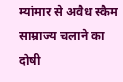म्यांमार से अवैध स्कैम साम्राज्य चलाने का दोषी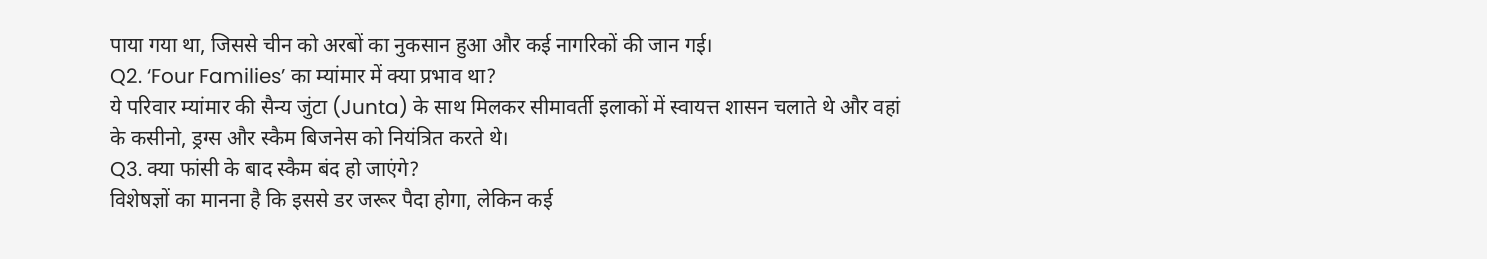पाया गया था, जिससे चीन को अरबों का नुकसान हुआ और कई नागरिकों की जान गई।
Q2. ‘Four Families’ का म्यांमार में क्या प्रभाव था?
ये परिवार म्यांमार की सैन्य जुंटा (Junta) के साथ मिलकर सीमावर्ती इलाकों में स्वायत्त शासन चलाते थे और वहां के कसीनो, ड्रग्स और स्कैम बिजनेस को नियंत्रित करते थे।
Q3. क्या फांसी के बाद स्कैम बंद हो जाएंगे?
विशेषज्ञों का मानना है कि इससे डर जरूर पैदा होगा, लेकिन कई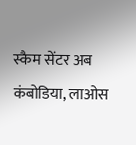स्कैम सेंटर अब कंबोडिया, लाओस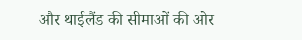और थाईलैंड की सीमाओं की ओर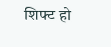शिफ्ट हो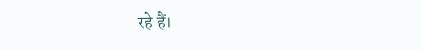रहे हैं।